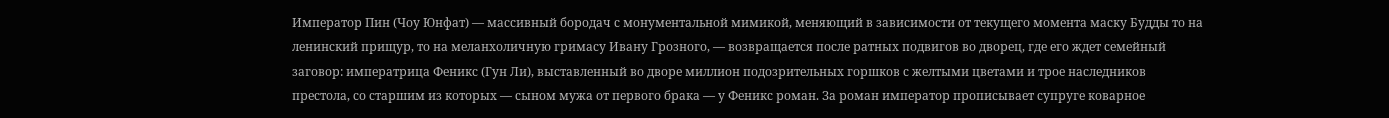Император Пин (Чоу Юнфат) — массивный бородач с монументальной мимикой, меняющий в зависимости от текущего момента маску Будды то на ленинский прищур, то на меланхоличную гримасу Ивану Грозного, — возвращается после ратных подвигов во дворец, где его ждет семейный заговор: императрица Феникс (Гун Ли), выставленный во дворе миллион подозрительных горшков с желтыми цветами и трое наследников престола, со старшим из которых — сыном мужа от первого брака — у Феникс роман. За роман император прописывает супруге коварное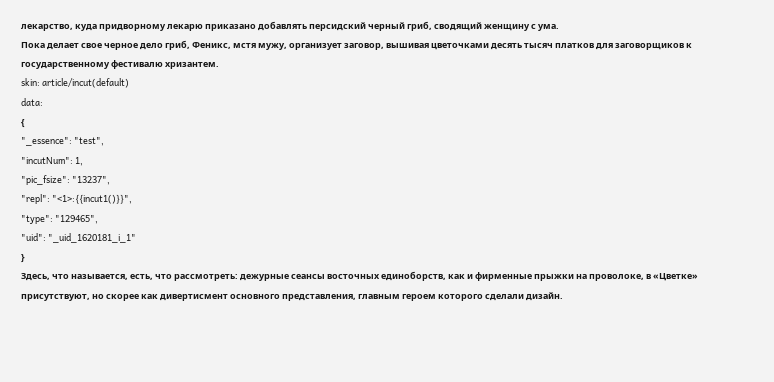лекарство, куда придворному лекарю приказано добавлять персидский черный гриб, сводящий женщину с ума.
Пока делает свое черное дело гриб, Феникс, мстя мужу, организует заговор, вышивая цветочками десять тысяч платков для заговорщиков к государственному фестивалю хризантем.
skin: article/incut(default)
data:
{
"_essence": "test",
"incutNum": 1,
"pic_fsize": "13237",
"repl": "<1>:{{incut1()}}",
"type": "129465",
"uid": "_uid_1620181_i_1"
}
Здесь, что называется, есть, что рассмотреть: дежурные сеансы восточных единоборств, как и фирменные прыжки на проволоке, в «Цветке» присутствуют, но скорее как дивертисмент основного представления, главным героем которого сделали дизайн.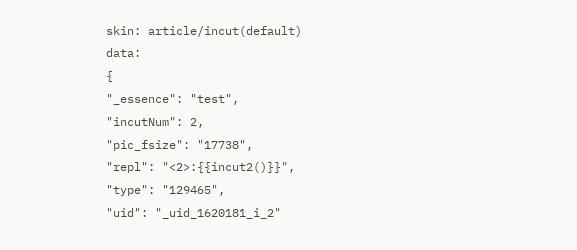skin: article/incut(default)
data:
{
"_essence": "test",
"incutNum": 2,
"pic_fsize": "17738",
"repl": "<2>:{{incut2()}}",
"type": "129465",
"uid": "_uid_1620181_i_2"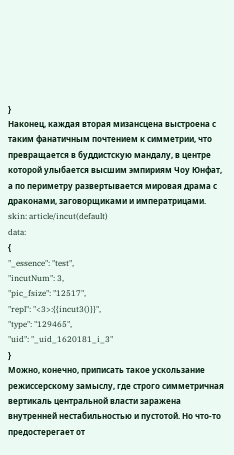}
Наконец, каждая вторая мизансцена выстроена с таким фанатичным почтением к симметрии, что превращается в буддистскую мандалу, в центре которой улыбается высшим эмпириям Чоу Юнфат, а по периметру развертывается мировая драма с драконами, заговорщиками и императрицами.
skin: article/incut(default)
data:
{
"_essence": "test",
"incutNum": 3,
"pic_fsize": "12517",
"repl": "<3>:{{incut3()}}",
"type": "129465",
"uid": "_uid_1620181_i_3"
}
Можно, конечно, приписать такое ускользание режиссерскому замыслу, где строго симметричная вертикаль центральной власти заражена внутренней нестабильностью и пустотой. Но что-то предостерегает от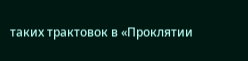таких трактовок в «Проклятии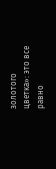золотого цветка»: это все равно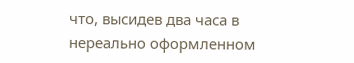что, высидев два часа в нереально оформленном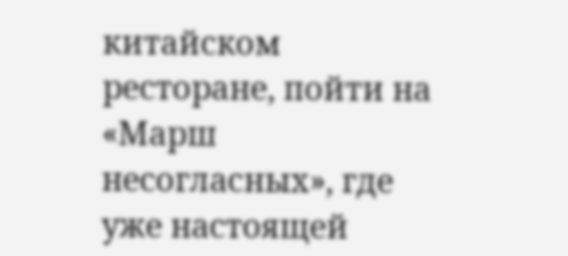китайском ресторане, пойти на «Марш несогласных», где уже настоящей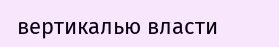вертикалью власти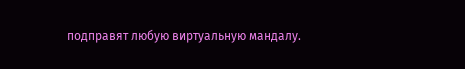подправят любую виртуальную мандалу.